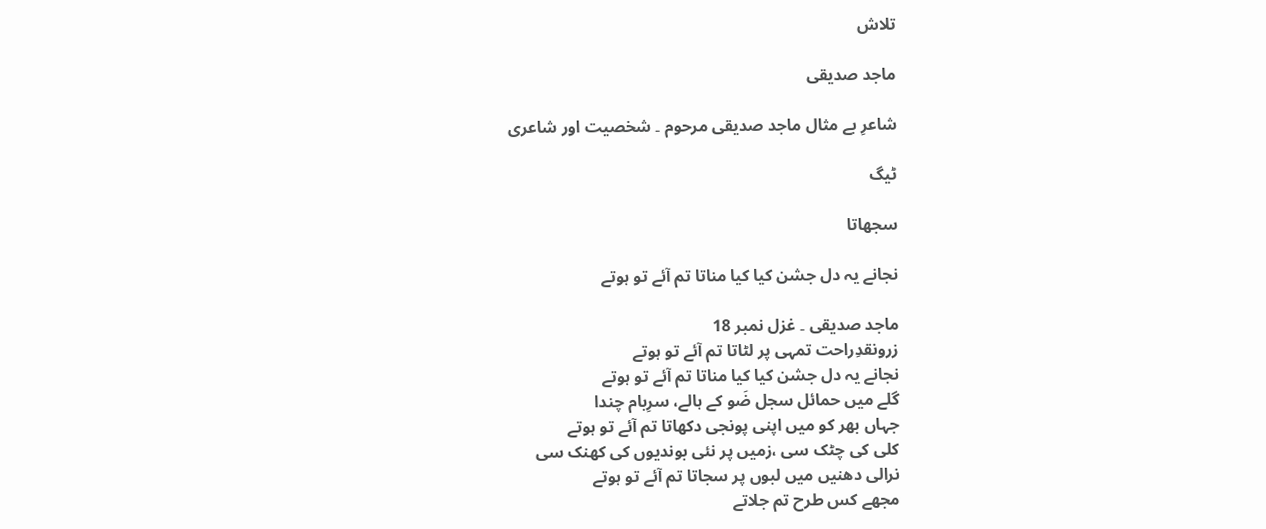تلاش

ماجد صدیقی

شاعرِ بے مثال ماجد صدیقی مرحوم ۔ شخصیت اور شاعری

ٹیگ

سجھاتا

نجانے یہ دل جشن کیا کیا مناتا تم آئے تو ہوتے

ماجد صدیقی ۔ غزل نمبر 18
زرونقدِراحت تمہی پر لٹاتا تم آئے تو ہوتے
نجانے یہ دل جشن کیا کیا مناتا تم آئے تو ہوتے
گلے میں حمائل سجل ضَو کے ہالے، سرِبام چندا
جہاں بھر کو میں اپنی پونجی دکھاتا تم آئے تو ہوتے
کلی کی چٹک سی ،زمیں پر نئی بوندیوں کی کھنک سی
نرالی دھنیں میں لبوں پر سجاتا تم آئے تو ہوتے
مجھے کس طرح تم جلاتے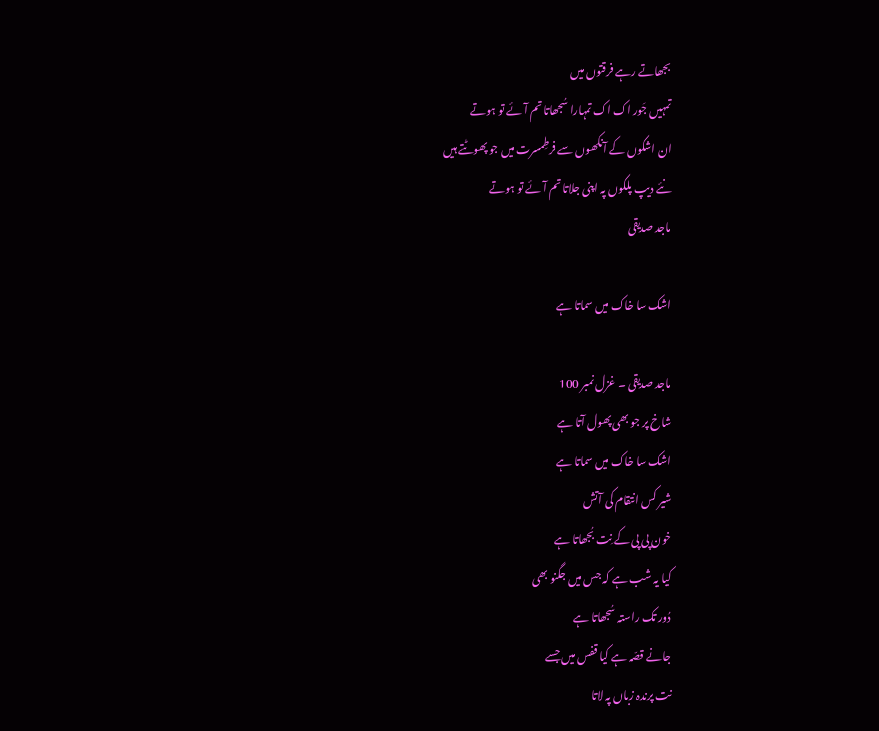بجھاتے رہے فرقتوں میں
تمہیں جَور اک اک تمہارا سُجھاتا تم آئے تو ہوتے
ان اشکوں کے آنکھوں سے فرطِمسرت میں جو پھوٹتے ہیں
نئے دیپ پلکوں پہ اپنی جلاتا تم آئے تو ہوتے
ماجد صدیقی

اشک سا خاک میں سماتا ہے

ماجد صدیقی ۔ غزل نمبر 100
شاخ پر جو بھی پھول آتا ہے
اشک سا خاک میں سماتا ہے
شیر کس انتقام کی آتش
خون پی پی کے نِت بُجھاتا ہے
کیا یہ شب ہے کہ جس میں جگنو بھی
دُور تک راستہ سُجھاتا ہے
جانے قصّہ ہے کیا قفس میں جسے
نت پرندہ زباں پہ لاتا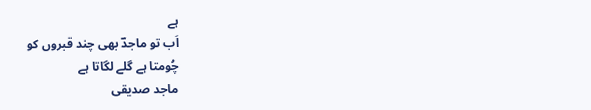ہے
اَب تو ماجدؔ بھی چند قبروں کو
چُومتا ہے گلے لگاتا ہے
ماجد صدیقی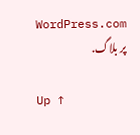WordPress.com پر بلاگ.

Up ↑